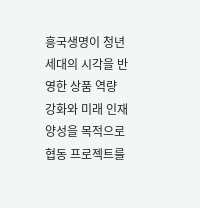흥국생명이 청년 세대의 시각을 반영한 상품 역량 강화와 미래 인재 양성을 목적으로 협동 프로젝트를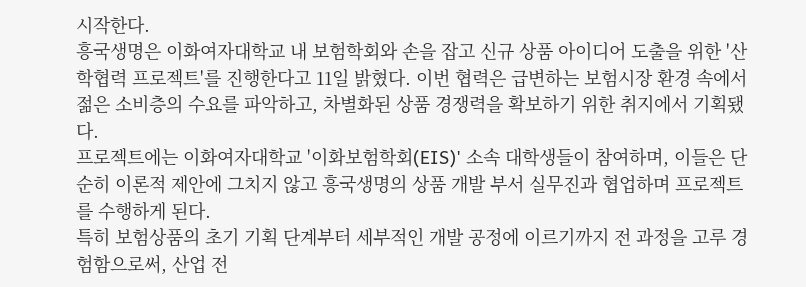시작한다.
흥국생명은 이화여자대학교 내 보험학회와 손을 잡고 신규 상품 아이디어 도출을 위한 '산학협력 프로젝트'를 진행한다고 11일 밝혔다. 이번 협력은 급변하는 보험시장 환경 속에서 젊은 소비층의 수요를 파악하고, 차별화된 상품 경쟁력을 확보하기 위한 취지에서 기획됐다.
프로젝트에는 이화여자대학교 '이화보험학회(EIS)' 소속 대학생들이 참여하며, 이들은 단순히 이론적 제안에 그치지 않고 흥국생명의 상품 개발 부서 실무진과 협업하며 프로젝트를 수행하게 된다.
특히 보험상품의 초기 기획 단계부터 세부적인 개발 공정에 이르기까지 전 과정을 고루 경험함으로써, 산업 전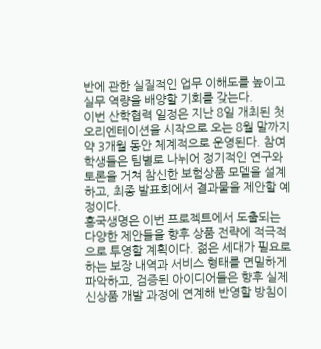반에 관한 실질적인 업무 이해도를 높이고 실무 역량을 배양할 기회를 갖는다.
이번 산학협력 일정은 지난 8일 개최된 첫 오리엔테이션을 시작으로 오는 8월 말까지 약 3개월 동안 체계적으로 운영된다. 참여 학생들은 팀별로 나뉘어 정기적인 연구와 토론을 거쳐 참신한 보험상품 모델을 설계하고, 최종 발표회에서 결과물을 제안할 예정이다.
흥국생명은 이번 프로젝트에서 도출되는 다양한 제안들을 향후 상품 전략에 적극적으로 투영할 계획이다. 젊은 세대가 필요로 하는 보장 내역과 서비스 형태를 면밀하게 파악하고, 검증된 아이디어들은 향후 실제 신상품 개발 과정에 연계해 반영할 방침이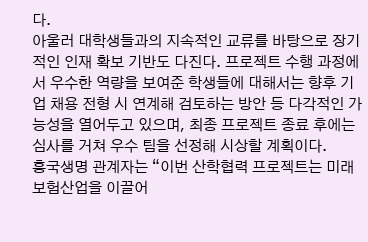다.
아울러 대학생들과의 지속적인 교류를 바탕으로 장기적인 인재 확보 기반도 다진다. 프로젝트 수행 과정에서 우수한 역량을 보여준 학생들에 대해서는 향후 기업 채용 전형 시 연계해 검토하는 방안 등 다각적인 가능성을 열어두고 있으며, 최종 프로젝트 종료 후에는 심사를 거쳐 우수 팀을 선정해 시상할 계획이다.
흥국생명 관계자는 “이번 산학협력 프로젝트는 미래 보험산업을 이끌어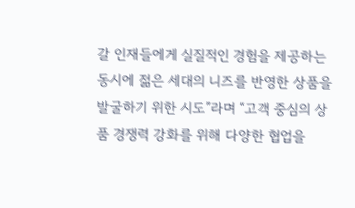갈 인재들에게 실질적인 경험을 제공하는 동시에 젊은 세대의 니즈를 반영한 상품을 발굴하기 위한 시도”라며 “고객 중심의 상품 경쟁력 강화를 위해 다양한 협업을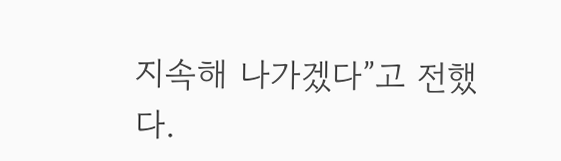지속해 나가겠다”고 전했다.